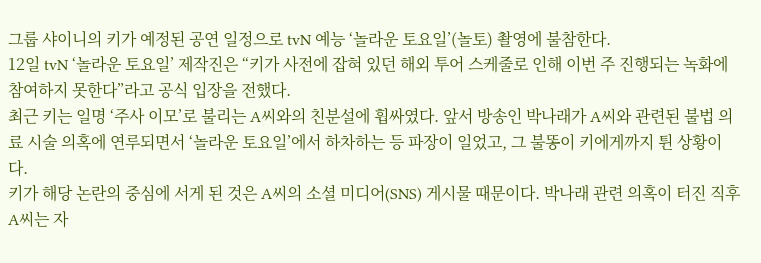그룹 샤이니의 키가 예정된 공연 일정으로 tvN 예능 ‘놀라운 토요일’(놀토) 촬영에 불참한다.
12일 tvN ‘놀라운 토요일’ 제작진은 “키가 사전에 잡혀 있던 해외 투어 스케줄로 인해 이번 주 진행되는 녹화에 참여하지 못한다”라고 공식 입장을 전했다.
최근 키는 일명 ‘주사 이모’로 불리는 A씨와의 친분설에 휩싸였다. 앞서 방송인 박나래가 A씨와 관련된 불법 의료 시술 의혹에 연루되면서 ‘놀라운 토요일’에서 하차하는 등 파장이 일었고, 그 불똥이 키에게까지 튄 상황이다.
키가 해당 논란의 중심에 서게 된 것은 A씨의 소셜 미디어(SNS) 게시물 때문이다. 박나래 관련 의혹이 터진 직후 A씨는 자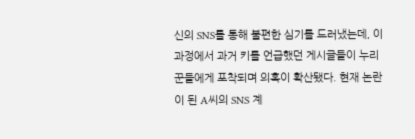신의 SNS를 통해 불편한 심기를 드러냈는데, 이 과정에서 과거 키를 언급했던 게시글들이 누리꾼들에게 포착되며 의혹이 확산됐다. 현재 논란이 된 A씨의 SNS 계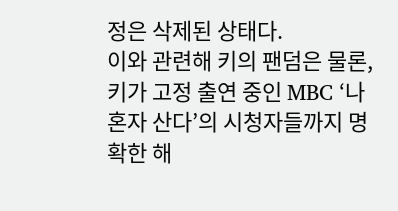정은 삭제된 상태다.
이와 관련해 키의 팬덤은 물론, 키가 고정 출연 중인 MBC ‘나 혼자 산다’의 시청자들까지 명확한 해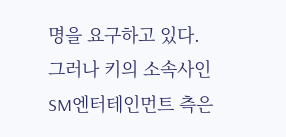명을 요구하고 있다. 그러나 키의 소속사인 SM엔터테인먼트 측은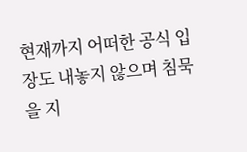현재까지 어떠한 공식 입장도 내놓지 않으며 침묵을 지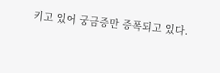키고 있어 궁금증만 증폭되고 있다.